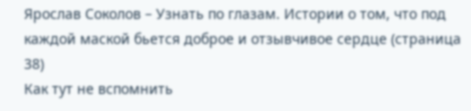Ярослав Соколов – Узнать по глазам. Истории о том, что под каждой маской бьется доброе и отзывчивое сердце (страница 38)
Как тут не вспомнить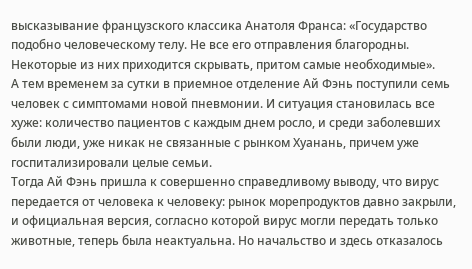высказывание французского классика Анатоля Франса: «Государство подобно человеческому телу. Не все его отправления благородны. Некоторые из них приходится скрывать, притом самые необходимые».
А тем временем за сутки в приемное отделение Ай Фэнь поступили семь человек с симптомами новой пневмонии. И ситуация становилась все хуже: количество пациентов с каждым днем росло, и среди заболевших были люди, уже никак не связанные с рынком Хуанань, причем уже госпитализировали целые семьи.
Тогда Ай Фэнь пришла к совершенно справедливому выводу, что вирус передается от человека к человеку: рынок морепродуктов давно закрыли, и официальная версия, согласно которой вирус могли передать только животные, теперь была неактуальна. Но начальство и здесь отказалось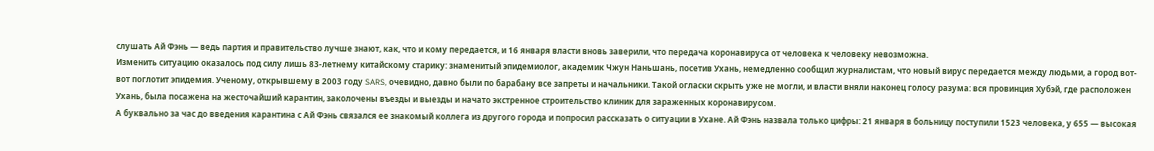слушать Ай Фэнь — ведь партия и правительство лучше знают, как, что и кому передается, и 16 января власти вновь заверили, что передача коронавируса от человека к человеку невозможна.
Изменить ситуацию оказалось под силу лишь 83-летнему китайскому старику: знаменитый эпидемиолог, академик Чжун Наньшань, посетив Ухань, немедленно сообщил журналистам, что новый вирус передается между людьми, а город вот-вот поглотит эпидемия. Ученому, открывшему в 2003 году SARS, очевидно, давно были по барабану все запреты и начальники. Такой огласки скрыть уже не могли, и власти вняли наконец голосу разума: вся провинция Хубэй, где расположен Ухань, была посажена на жесточайший карантин, заколочены въезды и выезды и начато экстренное строительство клиник для зараженных коронавирусом.
А буквально за час до введения карантина с Ай Фэнь связался ее знакомый коллега из другого города и попросил рассказать о ситуации в Ухане. Ай Фэнь назвала только цифры: 21 января в больницу поступили 1523 человека, у 655 — высокая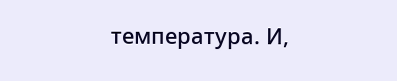температура. И,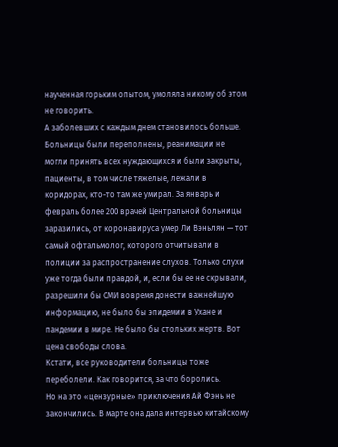наученная горьким опытом, умоляла никому об этом не говорить.
А заболевших с каждым днем становилось больше. Больницы были переполнены, реанимации не могли принять всех нуждающихся и были закрыты, пациенты, в том числе тяжелые, лежали в коридорах, кто-то там же умирал. За январь и февраль более 200 врачей Центральной больницы заразились, от коронавируса умер Ли Вэньлян — тот самый офтальмолог, которого отчитывали в полиции за распространение слухов. Только слухи уже тогда были правдой, и, если бы ее не скрывали, разрешили бы СМИ вовремя донести важнейшую информацию, не было бы эпидемии в Ухане и пандемии в мире. Не было бы стольких жертв. Вот цена свободы слова.
Кстати, все руководители больницы тоже переболели. Как говорится, за что боролись.
Но на это «цензурные» приключения Ай Фэнь не закончились. В марте она дала интервью китайскому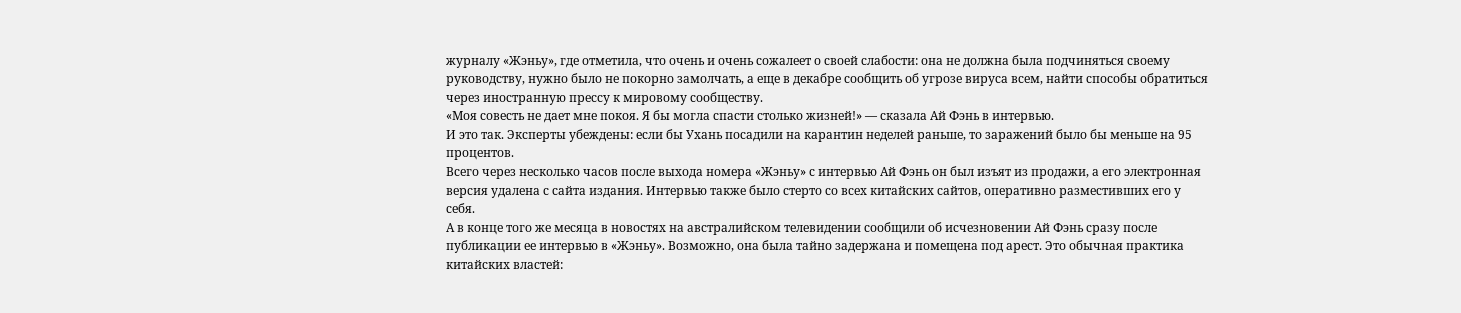журналу «Жэньу», где отметила, что очень и очень сожалеет о своей слабости: она не должна была подчиняться своему руководству, нужно было не покорно замолчать, а еще в декабре сообщить об угрозе вируса всем, найти способы обратиться через иностранную прессу к мировому сообществу.
«Моя совесть не дает мне покоя. Я бы могла спасти столько жизней!» — сказала Ай Фэнь в интервью.
И это так. Эксперты убеждены: если бы Ухань посадили на карантин неделей раньше, то заражений было бы меньше на 95 процентов.
Всего через несколько часов после выхода номера «Жэньу» с интервью Ай Фэнь он был изъят из продажи, а его электронная версия удалена с сайта издания. Интервью также было стерто со всех китайских сайтов, оперативно разместивших его у себя.
А в конце того же месяца в новостях на австралийском телевидении сообщили об исчезновении Ай Фэнь сразу после публикации ее интервью в «Жэньу». Возможно, она была тайно задержана и помещена под арест. Это обычная практика китайских властей: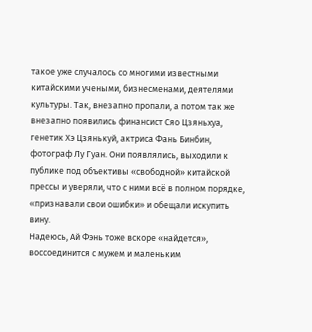такое уже случалось со многими известными китайскими учеными, бизнесменами, деятелями культуры. Так, внезапно пропали, а потом так же внезапно появились финансист Сяо Цзяньхуа, генетик Хэ Цзянькуй, актриса Фань Бинбин, фотограф Лу Гуан. Они появлялись, выходили к публике под объективы «свободной» китайской прессы и уверяли, что с ними всё в полном порядке, «признавали свои ошибки» и обещали искупить вину.
Надеюсь, Ай Фэнь тоже вскоре «найдется», воссоединится с мужем и маленьким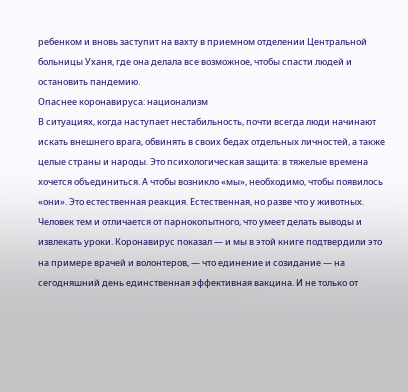ребенком и вновь заступит на вахту в приемном отделении Центральной больницы Уханя, где она делала все возможное, чтобы спасти людей и остановить пандемию.
Опаснее коронавируса: национализм
В ситуациях, когда наступает нестабильность, почти всегда люди начинают искать внешнего врага, обвинять в своих бедах отдельных личностей, а также целые страны и народы. Это психологическая защита: в тяжелые времена хочется объединиться. А чтобы возникло «мы», необходимо, чтобы появилось «они». Это естественная реакция. Естественная, но разве что у животных. Человек тем и отличается от парнокопытного, что умеет делать выводы и извлекать уроки. Коронавирус показал — и мы в этой книге подтвердили это на примере врачей и волонтеров, — что единение и созидание — на сегодняшний день единственная эффективная вакцина. И не только от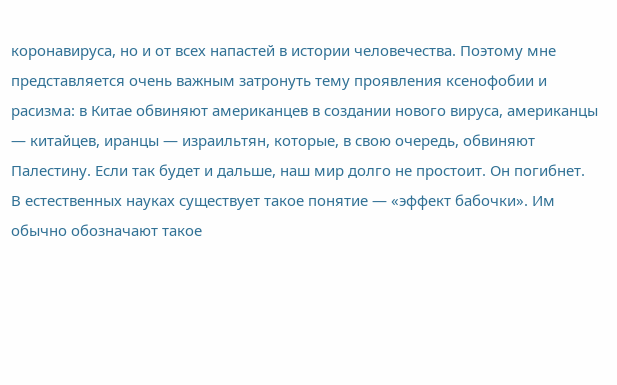коронавируса, но и от всех напастей в истории человечества. Поэтому мне представляется очень важным затронуть тему проявления ксенофобии и расизма: в Китае обвиняют американцев в создании нового вируса, американцы — китайцев, иранцы — израильтян, которые, в свою очередь, обвиняют Палестину. Если так будет и дальше, наш мир долго не простоит. Он погибнет.
В естественных науках существует такое понятие — «эффект бабочки». Им обычно обозначают такое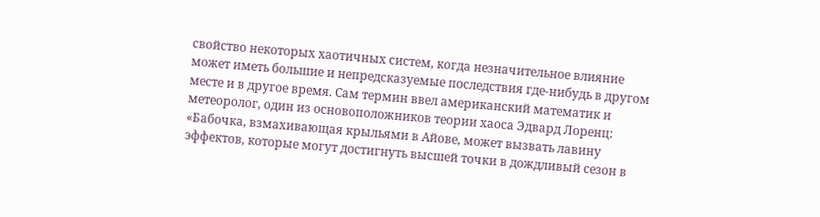свойство некоторых хаотичных систем, когда незначительное влияние может иметь большие и непредсказуемые последствия где-нибудь в другом месте и в другое время. Сам термин ввел американский математик и метеоролог, один из основоположников теории хаоса Эдвард Лоренц: «Бабочка, взмахивающая крыльями в Айове, может вызвать лавину эффектов, которые могут достигнуть высшей точки в дождливый сезон в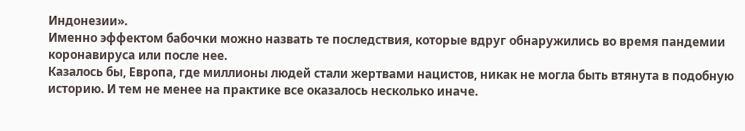Индонезии».
Именно эффектом бабочки можно назвать те последствия, которые вдруг обнаружились во время пандемии коронавируса или после нее.
Казалось бы, Европа, где миллионы людей стали жертвами нацистов, никак не могла быть втянута в подобную историю. И тем не менее на практике все оказалось несколько иначе.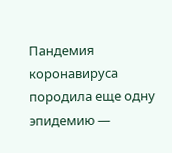Пандемия коронавируса породила еще одну эпидемию —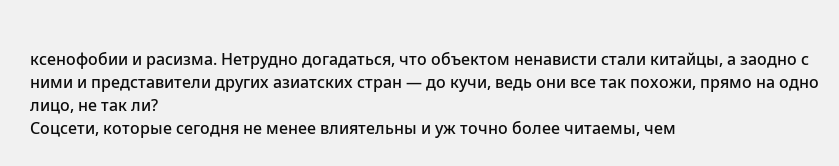ксенофобии и расизма. Нетрудно догадаться, что объектом ненависти стали китайцы, а заодно с ними и представители других азиатских стран — до кучи, ведь они все так похожи, прямо на одно лицо, не так ли?
Соцсети, которые сегодня не менее влиятельны и уж точно более читаемы, чем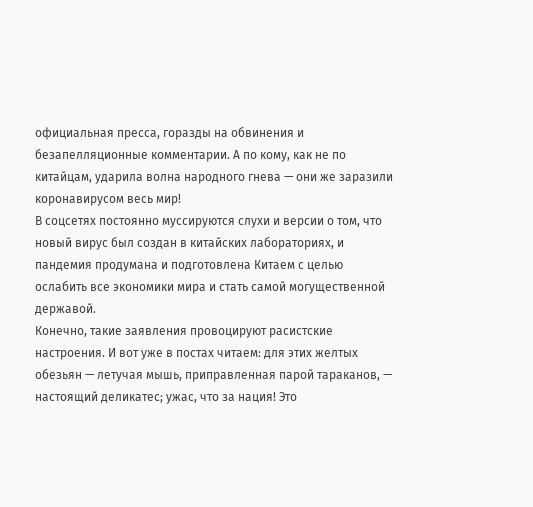официальная пресса, горазды на обвинения и безапелляционные комментарии. А по кому, как не по китайцам, ударила волна народного гнева — они же заразили коронавирусом весь мир!
В соцсетях постоянно муссируются слухи и версии о том, что новый вирус был создан в китайских лабораториях, и пандемия продумана и подготовлена Китаем с целью ослабить все экономики мира и стать самой могущественной державой.
Конечно, такие заявления провоцируют расистские настроения. И вот уже в постах читаем: для этих желтых обезьян — летучая мышь, приправленная парой тараканов, — настоящий деликатес; ужас, что за нация! Это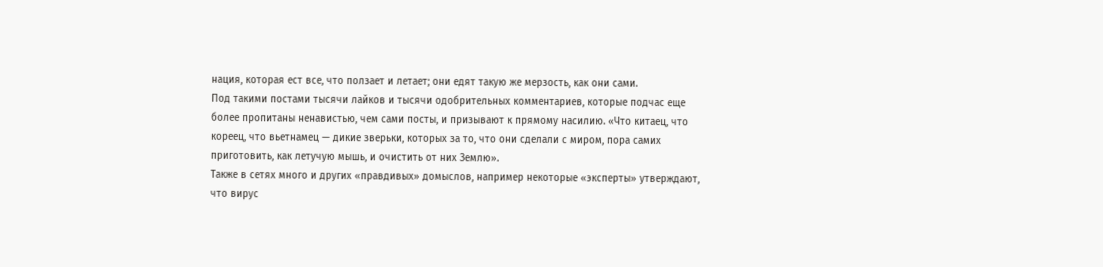нация, которая ест все, что ползает и летает; они едят такую же мерзость, как они сами.
Под такими постами тысячи лайков и тысячи одобрительных комментариев, которые подчас еще более пропитаны ненавистью, чем сами посты, и призывают к прямому насилию. «Что китаец, что кореец, что вьетнамец — дикие зверьки, которых за то, что они сделали с миром, пора самих приготовить, как летучую мышь, и очистить от них Землю».
Также в сетях много и других «правдивых» домыслов, например некоторые «эксперты» утверждают, что вирус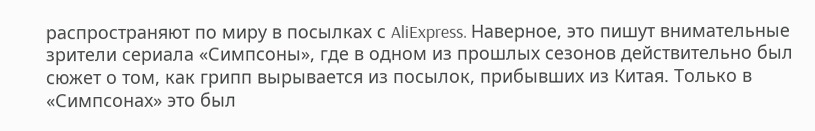распространяют по миру в посылках с AliExpress. Наверное, это пишут внимательные зрители сериала «Симпсоны», где в одном из прошлых сезонов действительно был сюжет о том, как грипп вырывается из посылок, прибывших из Китая. Только в «Симпсонах» это был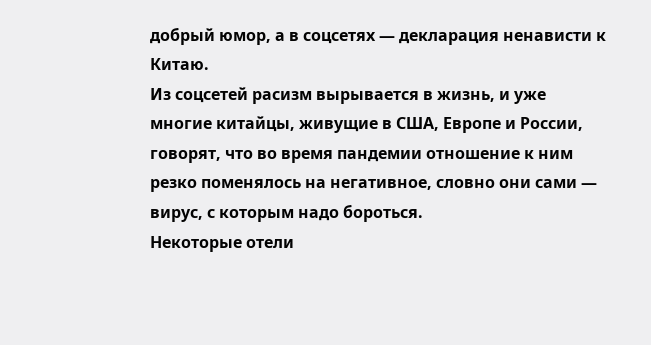добрый юмор, а в соцсетях — декларация ненависти к Китаю.
Из соцсетей расизм вырывается в жизнь, и уже многие китайцы, живущие в США, Европе и России, говорят, что во время пандемии отношение к ним резко поменялось на негативное, словно они сами — вирус, с которым надо бороться.
Некоторые отели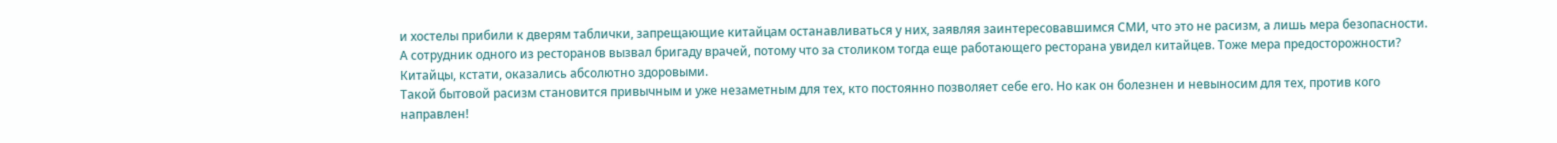и хостелы прибили к дверям таблички, запрещающие китайцам останавливаться у них, заявляя заинтересовавшимся СМИ, что это не расизм, а лишь мера безопасности.
А сотрудник одного из ресторанов вызвал бригаду врачей, потому что за столиком тогда еще работающего ресторана увидел китайцев. Тоже мера предосторожности? Китайцы, кстати, оказались абсолютно здоровыми.
Такой бытовой расизм становится привычным и уже незаметным для тех, кто постоянно позволяет себе его. Но как он болезнен и невыносим для тех, против кого направлен!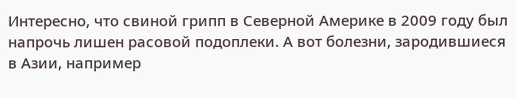Интересно, что свиной грипп в Северной Америке в 2009 году был напрочь лишен расовой подоплеки. А вот болезни, зародившиеся в Азии, например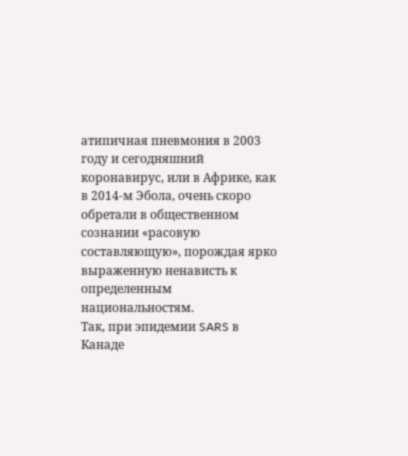атипичная пневмония в 2003 году и сегодняшний коронавирус, или в Африке, как в 2014-м Эбола, очень скоро обретали в общественном сознании «расовую составляющую», порождая ярко выраженную ненависть к определенным национальностям.
Так, при эпидемии SARS в Канаде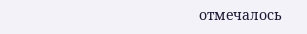отмечалось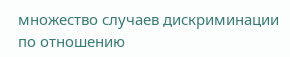множество случаев дискриминации по отношению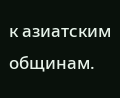к азиатским общинам.